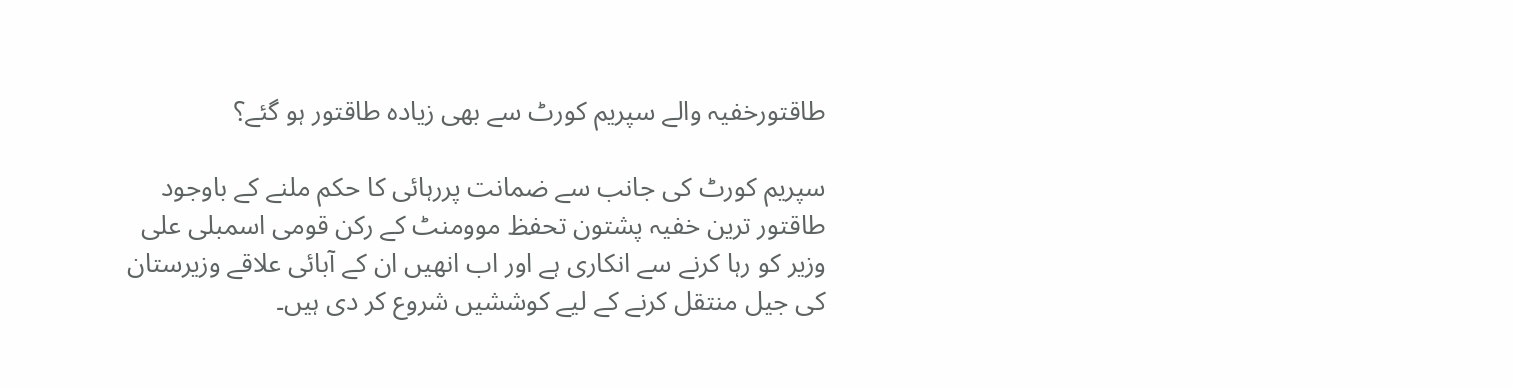طاقتورخفیہ والے سپریم کورٹ سے بھی زیادہ طاقتور ہو گئے؟

سپریم کورٹ کی جانب سے ضمانت پررہائی کا حکم ملنے کے باوجود طاقتور ترین خفیہ پشتون تحفظ موومنٹ کے رکن قومی اسمبلی علی وزیر کو رہا کرنے سے انکاری ہے اور اب انھیں ان کے آبائی علاقے وزیرستان کی جیل منتقل کرنے کے لیے کوششیں شروع کر دی ہیں۔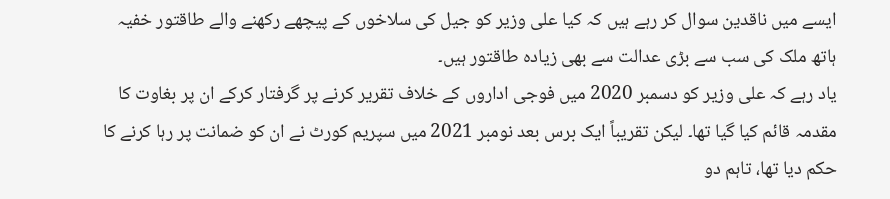ایسے میں ناقدین سوال کر رہے ہیں کہ کیا علی وزیر کو جیل کی سلاخوں کے پیچھے رکھنے والے طاقتور خفیہ ہاتھ ملک کی سب سے بڑی عدالت سے بھی زیادہ طاقتور ہیں۔
یاد رہے کہ علی وزیر کو دسمبر 2020 میں فوجی اداروں کے خلاف تقریر کرنے پر گرفتار کرکے ان پر بغاوت کا مقدمہ قائم کیا گیا تھا۔ لیکن تقریباً ایک برس بعد نومبر 2021 میں سپریم کورٹ نے ان کو ضمانت پر رہا کرنے کا حکم دیا تھا، تاہم دو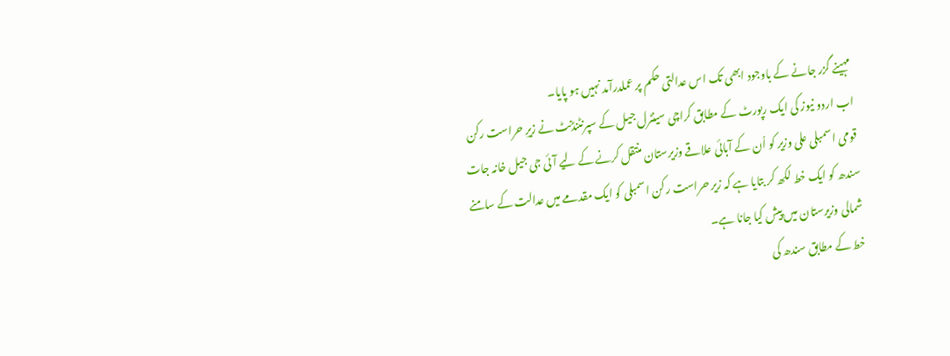مہینے گزر جانے کے باوجود ابھی تک اس عدالتی حکم پر عملدرآمد نہیں ہو پایا۔
اب اردو نیوز کی ایک رپورٹ کے مطابق کراچی سینٹرل جیل کے سپرنٹنڈنٹ نے زیرِ حراست رکن قومی اسمبلی علی وزیر کو اُن کے آبائی علاقے وزیرستان منتقل کرنے کے لیے آئی جی جیل خانہ جات سندھ کو ایک خط لکھ کر بتایا ہے کہ زیر حراست رکن اسمبلی کو ایک مقدمے میں عدالت کے سامنے شمالی وزیرستان میں پیش کیا جانا ہے۔
خط کے مطابق سندھ کی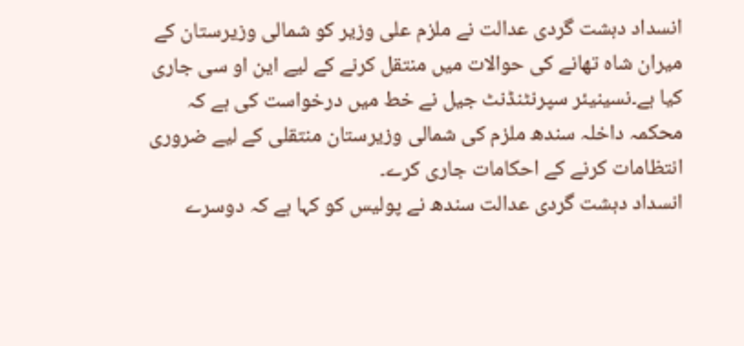انسداد دہشت گردی عدالت نے ملزم علی وزیر کو شمالی وزیرستان کے میران شاہ تھانے کی حوالات میں منتقل کرنے کے لیے این او سی جاری کیا ہے۔نسینیئر سپرنٹنڈنٹ جیل نے خط میں درخواست کی ہے کہ محکمہ داخلہ سندھ ملزم کی شمالی وزیرستان منتقلی کے لیے ضروری انتظامات کرنے کے احکامات جاری کرے۔
انسداد دہشت گردی عدالت سندھ نے پولیس کو کہا ہے کہ دوسرے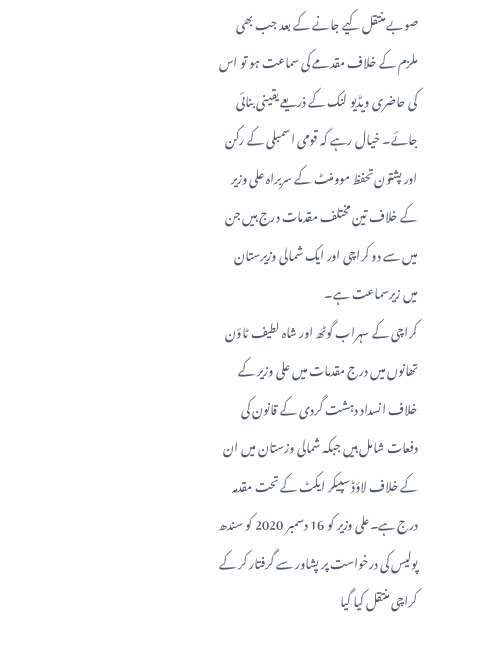صوبے منتقل کیے جانے کے بعد جب بھی ملزم کے خلاف مقدمے کی سماعت ہو تو اس کی حاضری ویڈیو لنک کے ذریعے یقینی بنائی جائے۔ خیال رہے کہ قومی اسمبلی کے رکن اور پشتون تحفظ موومنٹ کے سربراہ علی وزیر کے خلاف تین مختلف مقدمات درج ہیں جن میں سے دو کراچی اور ایک شمالی وزیرستان میں زیرسماعت ہے۔
کراچی کے سہراب گوٹھ اور شاہ لطیف ٹاؤن تھانوں میں درج مقدمات میں علی وزیر کے خلاف انسداد دہشت گردی کے قانون کی دفعات شامل ہیں جبکہ شمالی وزستان میں ان کے خلاف لاؤڈ سپیکر ایکٹ کے تحت مقدمہ درج ہے۔علی وزیر کو 16 دسمبر 2020 کو سندھ پولیس کی درخواست پر پشاور سے گرفتار کر کے کراچی منتقل کیا گیا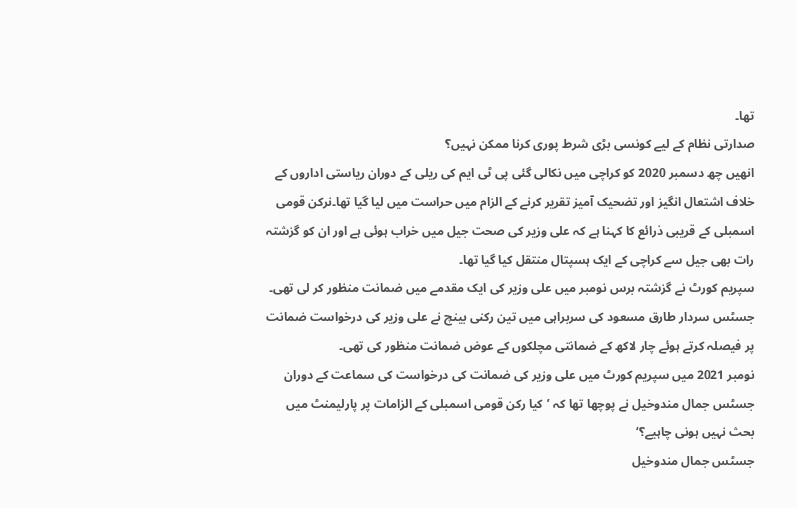تھا۔
صدارتی نظام کے لیے کونسی بڑی شرط پوری کرنا ممکن نہیں؟
انھیں چھ دسمبر 2020 کو کراچی میں نکالی گئی پی ٹی ایم کی ریلی کے دوران ریاستی اداروں کے خلاف اشتعال انگیز اور تضحیک آمیز تقریر کرنے کے الزام میں حراست میں لیا گیا تھا۔نرکن قومی اسمبلی کے قریبی ذرائع کا کہنا ہے کہ علی وزیر کی صحت جیل میں خراب ہوئی ہے اور ان کو گزشتہ رات بھی جیل سے کراچی کے ایک ہسپتال منتقل کیا گیا تھا۔
سپریم کورٹ نے گزشتہ برس نومبر میں علی وزیر کی ایک مقدمے میں ضمانت منظور کر لی تھی۔ جسٹس سردار طارق مسعود کی سربراہی میں تین رکنی بینچ نے علی وزیر کی درخواست ضمانت پر فیصلہ کرتے ہوئے چار لاکھ کے ضمانتی مچلکوں کے عوض ضمانت منظور کی تھی۔
نومبر 2021 میں سپریم کورٹ میں علی وزیر کی ضمانت کی درخواست کی سماعت کے دوران جسٹس جمال مندوخیل نے پوچھا تھا کہ ’کیا رکن قومی اسمبلی کے الزامات پر پارلیمنٹ میں بحث نہیں ہونی چاہیے؟‘
جسٹس جمال مندوخیل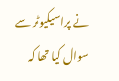نے پراسیکیوٹر سے سوال کیا تھا کہ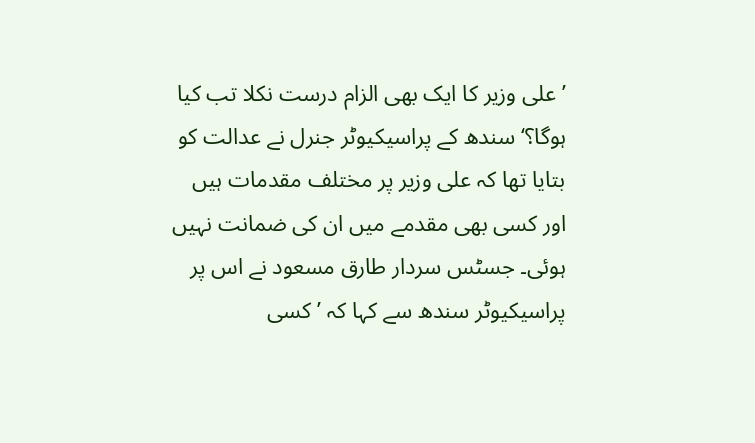’علی وزیر کا ایک بھی الزام درست نکلا تب کیا ہوگا؟‘ سندھ کے پراسیکیوٹر جنرل نے عدالت کو بتایا تھا کہ علی وزیر پر مختلف مقدمات ہیں اور کسی بھی مقدمے میں ان کی ضمانت نہیں ہوئی۔ جسٹس سردار طارق مسعود نے اس پر پراسیکیوٹر سندھ سے کہا کہ ’کسی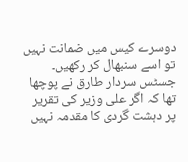دوسرے کیس میں ضمانت نہیں تو اسے سنبھال کر رکھیں۔
جسٹس سردار طارق نے پوچھا تھا کہ اگر علی وزیر کی تقریر پر دہشت گردی کا مقدمہ نہیں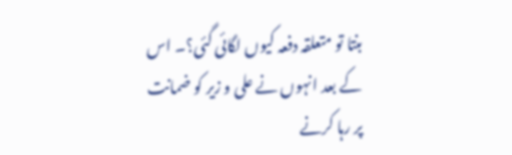بنتا تو متعلقہ دفعہ کیوں لگائی گئی؟۔ اس کے بعد انہوں نے علی و زیر کو ضمانت پر رہا کرنے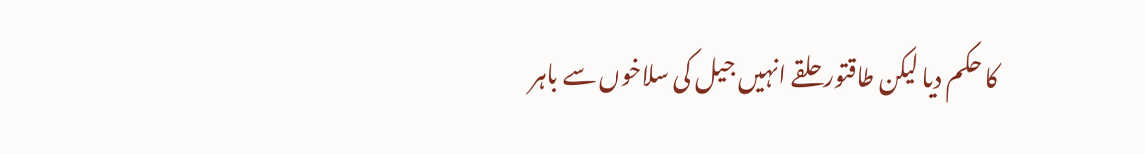کا حکم دیا لیکن طاقتور حلقے انہیں جیل کی سلاخوں سے باہر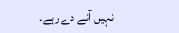نہیں آنے دے رہے۔